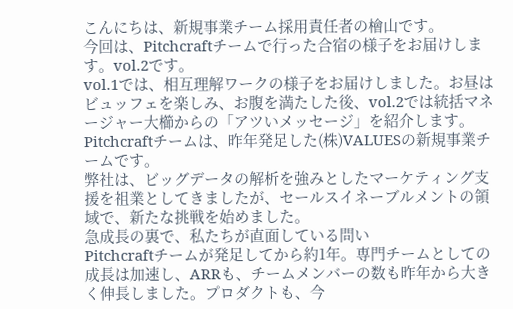こんにちは、新規事業チーム採用責任者の檜山です。
今回は、Pitchcraftチームで行った合宿の様子をお届けします。vol.2です。
vol.1では、相互理解ワークの様子をお届けしました。お昼はビュッフェを楽しみ、お腹を満たした後、vol.2では統括マネージャー大櫛からの「アツいメッセージ」を紹介します。
Pitchcraftチームは、昨年発足した(株)VALUESの新規事業チームです。
弊社は、ビッグデータの解析を強みとしたマーケティング支援を祖業としてきましたが、セールスイネーブルメントの領域で、新たな挑戦を始めました。
急成長の裏で、私たちが直面している問い
Pitchcraftチームが発足してから約1年。専門チームとしての成長は加速し、ARRも、チームメンバーの数も昨年から大きく伸長しました。プロダクトも、今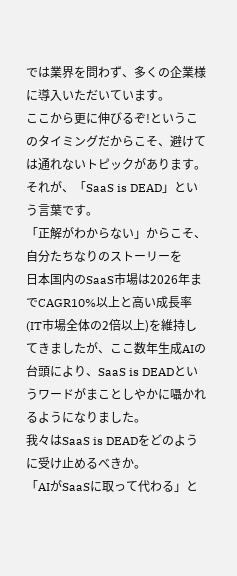では業界を問わず、多くの企業様に導入いただいています。
ここから更に伸びるぞ!というこのタイミングだからこそ、避けては通れないトピックがあります。
それが、「SaaS is DEAD」という言葉です。
「正解がわからない」からこそ、自分たちなりのストーリーを
日本国内のSaaS市場は2026年までCAGR10%以上と高い成長率(IT市場全体の2倍以上)を維持してきましたが、ここ数年生成AIの台頭により、SaaS is DEADというワードがまことしやかに囁かれるようになりました。
我々はSaaS is DEADをどのように受け止めるべきか。
「AIがSaaSに取って代わる」と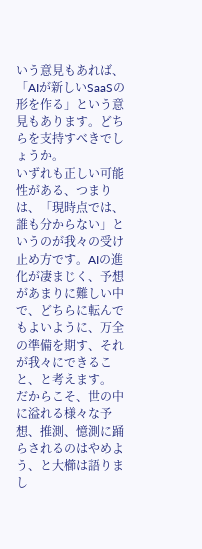いう意見もあれば、「AIが新しいSaaSの形を作る」という意見もあります。どちらを支持すべきでしょうか。
いずれも正しい可能性がある、つまりは、「現時点では、誰も分からない」というのが我々の受け止め方です。AIの進化が凄まじく、予想があまりに難しい中で、どちらに転んでもよいように、万全の準備を期す、それが我々にできること、と考えます。
だからこそ、世の中に溢れる様々な予想、推測、憶測に踊らされるのはやめよう、と大櫛は語りまし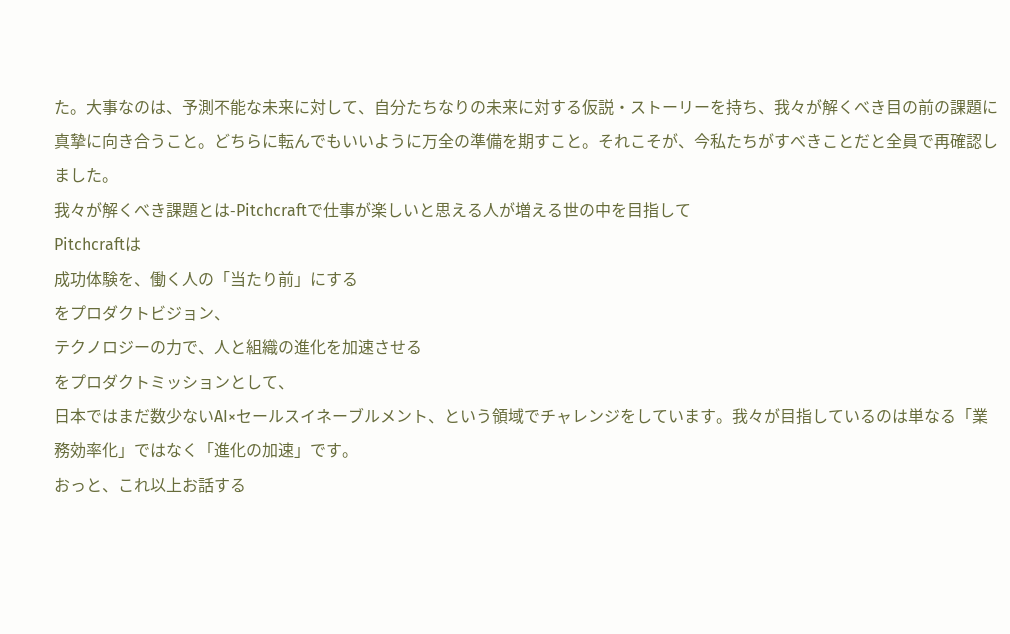た。大事なのは、予測不能な未来に対して、自分たちなりの未来に対する仮説・ストーリーを持ち、我々が解くべき目の前の課題に真摯に向き合うこと。どちらに転んでもいいように万全の準備を期すこと。それこそが、今私たちがすべきことだと全員で再確認しました。
我々が解くべき課題とは-Pitchcraftで仕事が楽しいと思える人が増える世の中を目指して
Pitchcraftは
成功体験を、働く人の「当たり前」にする
をプロダクトビジョン、
テクノロジーの力で、人と組織の進化を加速させる
をプロダクトミッションとして、
日本ではまだ数少ないAI×セールスイネーブルメント、という領域でチャレンジをしています。我々が目指しているのは単なる「業務効率化」ではなく「進化の加速」です。
おっと、これ以上お話する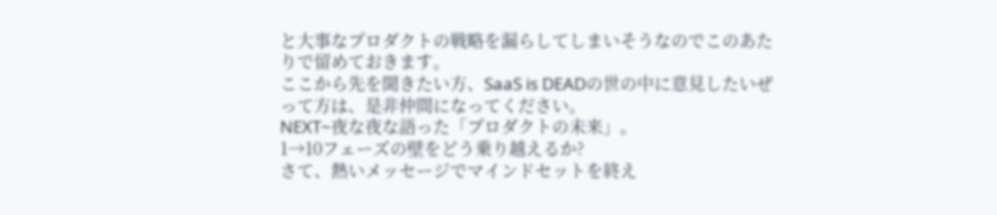と大事なプロダクトの戦略を漏らしてしまいそうなのでこのあたりで留めておきます。
ここから先を聞きたい方、SaaS is DEADの世の中に意見したいぜって方は、是非仲間になってください。
NEXT~夜な夜な語った「プロダクトの未来」。
1→10フェーズの壁をどう乗り越えるか?
さて、熱いメッセージでマインドセットを終え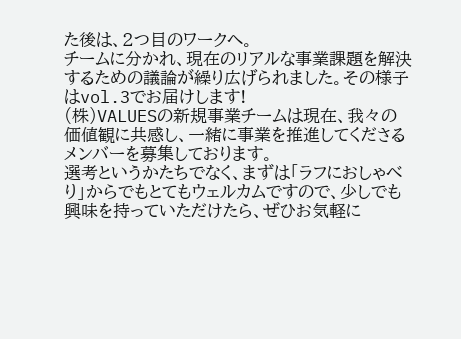た後は、2つ目のワークへ。
チームに分かれ、現在のリアルな事業課題を解決するための議論が繰り広げられました。その様子はvol.3でお届けします!
(株)VALUESの新規事業チームは現在、我々の価値観に共感し、一緒に事業を推進してくださるメンバーを募集しております。
選考というかたちでなく、まずは「ラフにおしゃべり」からでもとてもウェルカムですので、少しでも興味を持っていただけたら、ぜひお気軽に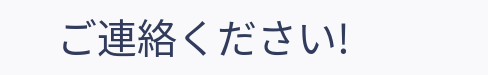ご連絡ください!